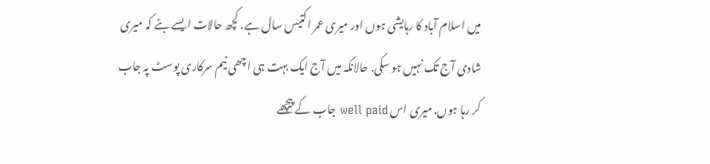میں اسلام آباد کا رہایشی ہوں اور میری عمر اکتیس سال ہے. کچھ حالات ایسے بنے کہ میری شادی آج تک نہیں ہو سکی. حالانکہ میں آج ایک بہت ہی اچھی نیم سرکاری پوسٹ پہ جاب کر رہا ہوں. میری اس well paid جاب کے پیچھے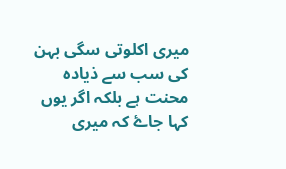میری اکلوتی سگی بہن کی سب سے ذیادہ محنت ہے بلکہ اگر یوں کہا جاۓ کہ میری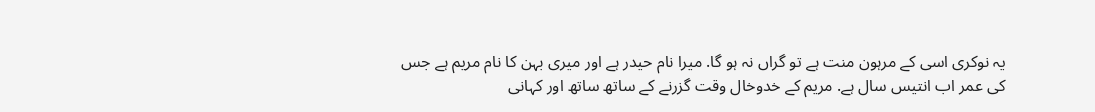یہ نوکری اسی کے مرہون منت ہے تو گراں نہ ہو گا. میرا نام حیدر ہے اور میری بہن کا نام مریم ہے جس کی عمر اب انتیس سال ہے. مریم کے خدوخال وقت گزرنے کے ساتھ ساتھ اور کہانی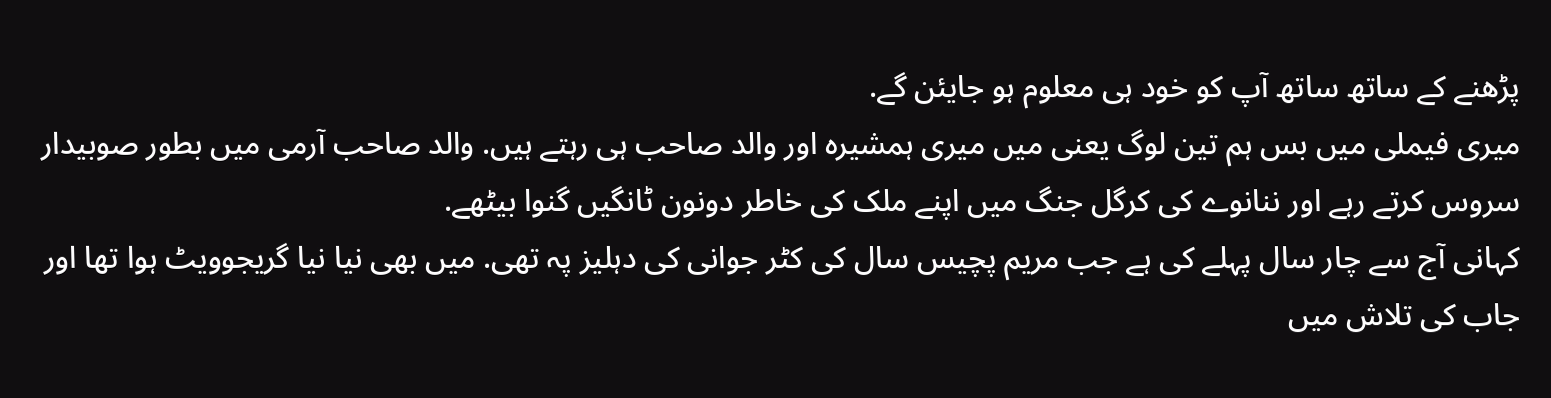پڑھنے کے ساتھ ساتھ آپ کو خود ہی معلوم ہو جایئن گے.
میری فیملی میں بس ہم تین لوگ یعنی میں میری ہمشیرہ اور والد صاحب ہی رہتے ہیں. والد صاحب آرمی میں بطور صوبیدار سروس کرتے رہے اور ننانوے کی کرگل جنگ میں اپنے ملک کی خاطر دونون ٹانگیں گنوا بیٹھے.
کہانی آج سے چار سال پہلے کی ہے جب مریم پچیس سال کی کٹر جوانی کی دہلیز پہ تھی. میں بھی نیا نیا گریجوویٹ ہوا تھا اور جاب کی تلاش میں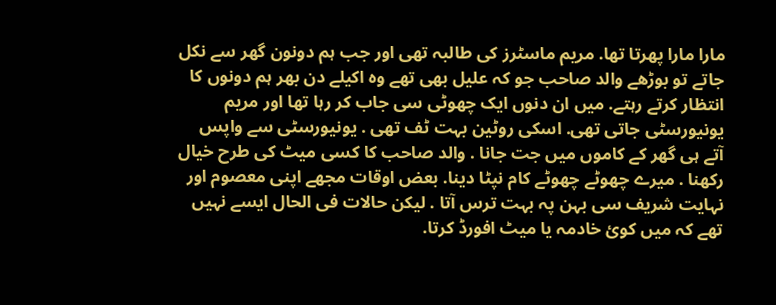مارا مارا پھرتا تھا. مریم ماسٹرز کی طالبہ تھی اور جب ہم دونون گھر سے نکل جاتے تو بوڑھے والد صاحب جو کہ علیل بھی تھے وہ اکیلے دن بھر ہم دونوں کا انتظار کرتے رہتے. میں ان دنوں ایک چھوٹی سی جاب کر رہا تھا اور مریم یونیورسٹی جاتی تھی. اسکی روٹین بہت ٹف تھی . یونیورسٹی سے واپس آتے ہی گھر کے کاموں میں جت جانا . والد صاحب کا کسی میٹ کی طرح خیال رکھنا . میرے چھوٹے چھوٹے کام نپٹا دینا. بعض اوقات مجھے اپنی معصوم اور نہایت شریف سی بہن پہ بہت ترس آتا . لیکن حالات فی الحال ایسے نہیں تھے کہ میں کوئ خادمہ یا میٹ افورڈ کرتا.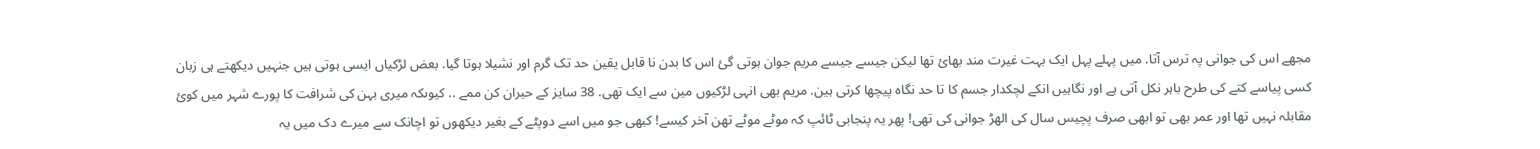مجھے اس کی جوانی پہ ترس آتا. میں پہلے پہل ایک بہت غیرت مند بھائ تھا لیکن جیسے جیسے مریم جوان ہوتی گئ اس کا بدن نا قابل یقین حد تک گرم اور نشیلا ہوتا گیا. بعض لڑکیاں ایسی ہوتی ہیں جنہیں دیکھتے ہی زبان کسی پیاسے کتے کی طرح باہر نکل آتی ہے اور نگاہیں انکے لچکدار جسم کا تا حد نگاہ پیچھا کرتی ہین. مریم بھی انہی لڑکیوں مین سے ایک تھی. 38 سایز کے حیران کن ممے .. کیوںکہ میری بہن کی شرافت کا پورے شہر میں کوئ مقابلہ نہیں تھا اور عمر بھی تو ابھی صرف پچیس سال کی الھڑ جوانی کی تھی! پھر یہ پنجابی ٹائپ کہ موٹے موٹے تھن آخر کیسے! کبھی جو میں اسے دوپٹے کے بغیر دیکھوں تو اچانک سے میرے دک میں یہ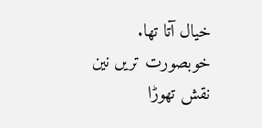خیال آتا تھا. خوبصورت تریں نین نقش تھوڑا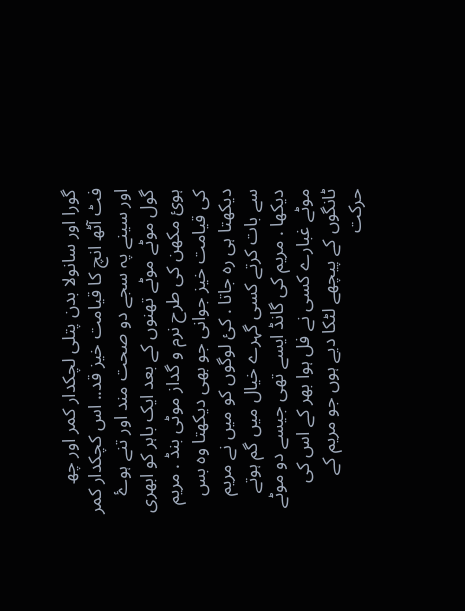گورا اور سانولا بدن پتلی لچکدار کمر اور چھ فٹ آٹھ انچ کا قیامت خیز قد.. اس کچکدار کمر اور سینے پہ سجے دو صحت مند اور تنے ہوۓ گول موٹے موٹے تھنوں کے بعد ایک باہر کو ابھری ہوئ مکھن کی طرح نرم و گداز موٹی بنڈ . مریم کی قیامت خیز جوانی جو بھی دیکھتا وہ بس دیکھتا ہی رہ جاتا . کئ لوگوں کو میں نے مریم سے بات کرتے کسی گہرے خیال میں گم ہوتے دیکھا . مریم کی گانڈ ایسے تھی جیسے دو موٹے موٹے غبارے کسی نے فل ہوا بھر کے اس کی ٹانگوں کے پیچھے لٹکا دیے ہوں جو مریم کے حرکت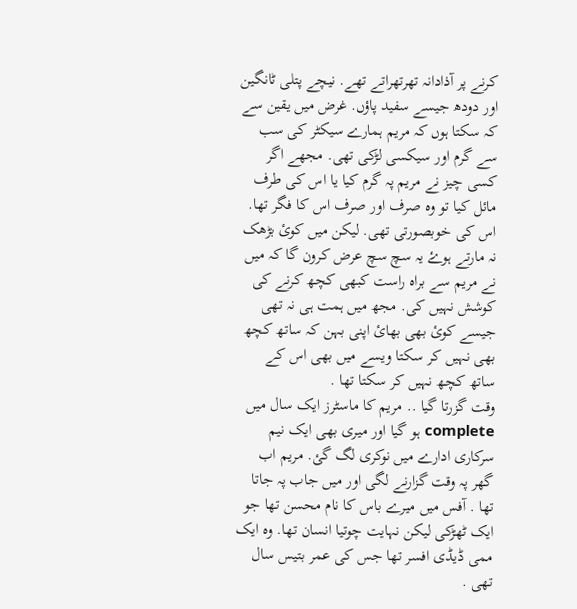کرنے پر آذادانہ تھرتھراتے تھے. نیچے پتلی ٹانگین اور دودھ جیسے سفید پاؤں. غرض میں یقین سے کہ سکتا ہوں کہ مریم ہمارے سیکٹر کی سب سے گرم اور سیکسی لڑکی تھی. مجھے اگر کسی چیز نے مریم پہ گرم کیا یا اس کی طرف مائل کیا تو وہ صرف اور صرف اس کا فگر تھا. اس کی خوبصورتی تھی. لیکن میں کوئ بڑھک نہ مارتے ہوۓ یہ سچ سچ عرض کرون گا کہ میں نے مریم سے براہ راست کبھی کچھ کرنے کی کوشش نہیں کی. مجھ میں ہمت ہی نہ تھی جیسے کوئ بھی بھائ اپنی بہن کہ ساتھ کچھ بھی نہیں کر سکتا ویسے میں بھی اس کے ساتھ کچھ نہیں کر سکتا تھا .
وقت گزرتا گیا .. مریم کا ماسٹرز ایک سال میں complete ہو گیا اور میری بھی ایک نیم سرکاری ادارے میں نوکری لگ گئ. مریم اب گھر پہ وقت گزارنے لگی اور میں جاب پہ جاتا تھا . آفس میں میرے باس کا نام محسن تھا جو ایک ٹھڑکی لیکن نہایت چوتیا انسان تھا. وہ ایک ممی ڈیڈی افسر تھا جس کی عمر بتیس سال تھی .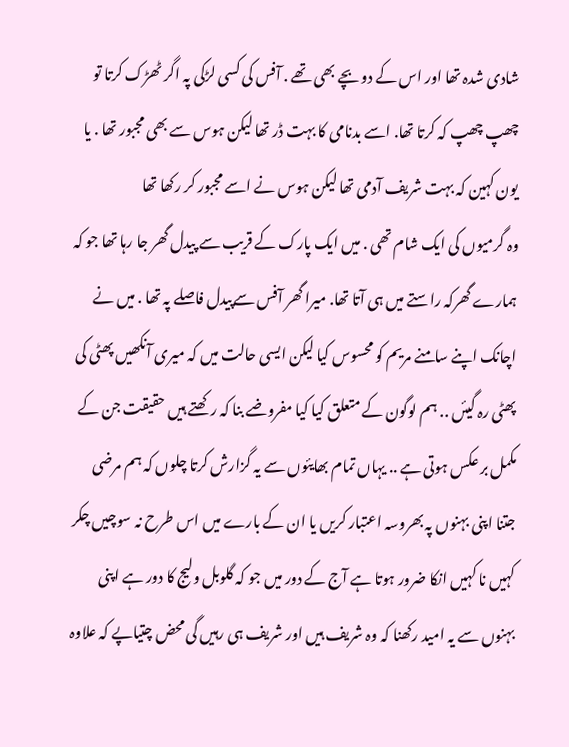شادی شدہ تھا اور اس کے دو بچے بھی تھے . آفس کی کسی لڑکی پہ اگر ٹھڑک کرتا تو چھپ چھپ کہ کرتا تھا. اسے بدنامی کا بہت ڈر تھا لیکن ہوس سے بھی مجبور تھا . یا یون کہین کہ بہت شریف آدمی تھا لیکن ہوس نے اسے مجبور کر رکھا تھا
وہ گرمیوں کی ایک شام تھی . میں ایک پارک کے قریب سے پیدل گھر جا رہا تھا جو کہ ہمارے گھرکہ راستے میں ہی آتا تھا. میرا گھر آفس سےپیدل فاصلے پہ تھا . میں نے اچانک اپنے سامنے مریم کو محسوس کیا لیکن ایسی حالت میں کہ میری آنکھیں پھٹی کی پھٹی رہ گیئں .. ہم لوگون کے متعلق کیا کیا مفروضے بنا کہ رکھتے ہیں حقیقت جن کے مکمل بر عکس ہوتی ہے .. یہاں تمام بھایئوں سے یہ گزارش کرتا چلوں کہ ہم مرضی جتنا اپنی بہنوں پہ بھروسہ اعتبار کریں یا ان کے بارے میں اس طرح نہ سوچیں چکر کہیں نا کہیں انکا ضرور ہوتا ہے آج کے دور میں جو کہ گلوبل ولیج کا دور ہے اپنی بہنوں سے یہ امید رکھنا کہ وہ شریف ہیں اور شریف ہی رہیں گی محض چتیاپے کہ علاوہ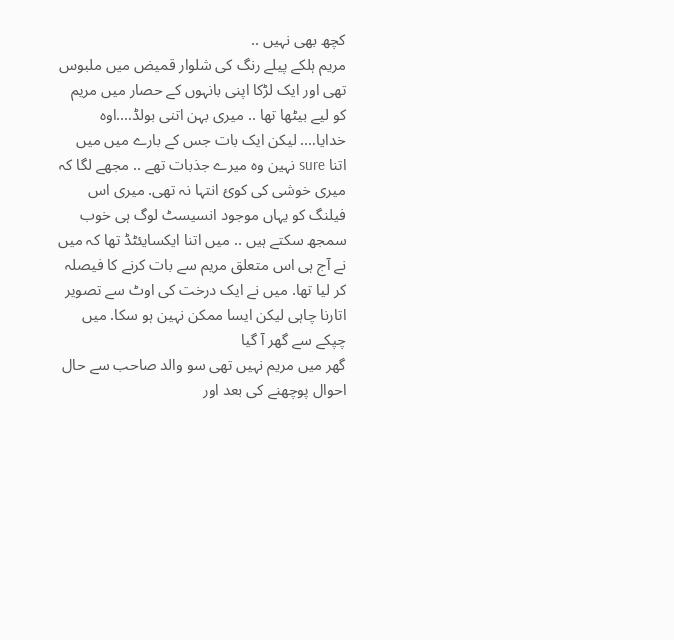کچھ بھی نہیں ..
مریم ہلکے پیلے رنگ کی شلوار قمیض میں ملبوس تھی اور ایک لڑکا اپنی بانہوں کے حصار میں مریم کو لیے بیٹھا تھا .. میری بہن اتنی بولڈ….اوہ خدایا…. لیکن ایک بات جس کے بارے میں میں اتنا sure نہین وہ میرے جذبات تھے .. مجھے لگا کہ میری خوشی کی کوئ انتہا نہ تھی. میری اس فیلنگ کو یہاں موجود انسیسٹ لوگ ہی خوب سمجھ سکتے ہیں .. میں اتنا ایکسایئٹڈ تھا کہ میں نے آج ہی اس متعلق مریم سے بات کرنے کا فیصلہ کر لیا تھا. میں نے ایک درخت کی اوٹ سے تصویر اتارنا چاہی لیکن ایسا ممکن نہین ہو سکا. میں چپکے سے گھر آ گیا
گھر میں مریم نہیں تھی سو والد صاحب سے حال احوال پوچھنے کی بعد اور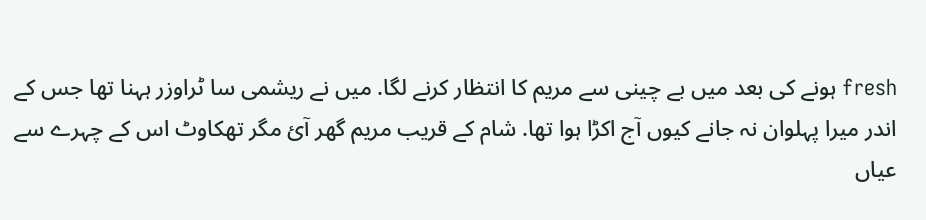fresh ہونے کی بعد میں بے چینی سے مریم کا انتظار کرنے لگا. میں نے ریشمی سا ٹراوزر ہہنا تھا جس کے اندر میرا پہلوان نہ جانے کیوں آج اکڑا ہوا تھا. شام کے قریب مریم گھر آئ مگر تھکاوٹ اس کے چہرے سے عیاں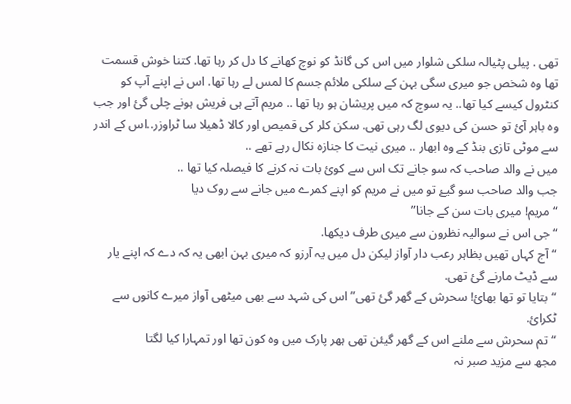تھی . پیلی پٹیالہ سلکی شلوار میں اس کی گانڈ کو نوچ کھانے کا دل کر رہا تھا. کتنا خوش قسمت تھا وہ شخص جو میری سگی بہن کے سلکی ملائم جسم کا لمس لے رہا تھا. اس نے اپنے آپ کو کنٹرول کیسے کیا تھا.. یہ سوچ کہ میں پریشان ہو رہا تھا .. مریم آتے ہی فریش ہونے چلی گئ اور جب وہ باہر آئ تو حسن کی دیوی لگ رہی تھی. سکن کلر کی قمیص اور کالا ڈھیلا سا ٹراوزر..اس کے اندر سے موٹی تازی بنڈ کے وہ ابھار .. میری نیت کا جنازہ نکال رہے تھے ..
میں نے والد صاحب کہ سو جانے تک اس سے کوئ بات نہ کرنے کا فیصلہ کیا تھا ..
جب والد صاحب سو گیۓ تو میں نے مریم کو اپنے کمرے میں جانے سے روک دیا
“مریم! میری بات سن کے جانا”
“جی اس نے سوالیہ نظرون سے میری طرف دیکھا.
“آج کہاں تھیں بظاہر رعب دار آواز لیکن دل میں یہ آرزو کہ میری بہن ابھی یہ کہ دے کہ اپنے یار سے ڈیٹ مارنے گئ تھی.
“بتایا تو تھا بھائ! سحرش کے گھر گئ تھی” اس کی شہد سے بھی میٹھی آواز میرے کانوں سے ٹکرائ.
“تم سحرش سے ملنے اس کے گھر گیئن تھی ہھر پارک میں وہ کون تھا اور تمہارا کیا لگتا
مجھ سے مزید صبر نہ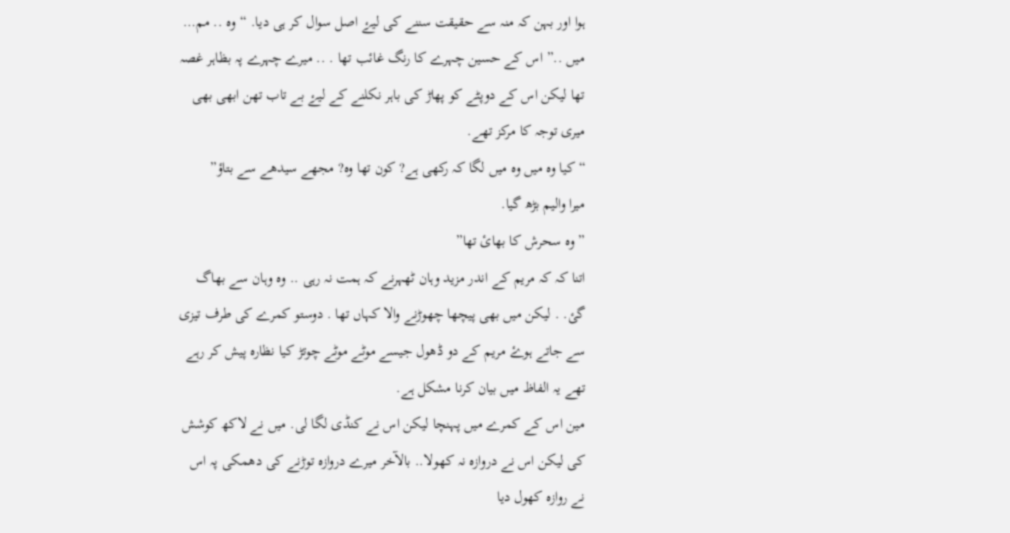ہوا اور بہن کہ منہ سے حقیقت سننے کی لیۓ اصل سوال کر ہی دیا. “وہ .. مم… میں ..” اس کے حسین چہرے کا رنگ غائب تھا . .. میرے چہرے پہ بظاہر غصہ تھا لیکن اس کے دوپٹے کو پھاڑ کی باہر نکلنے کے لیۓ بے تاب تھن ابھی بھی میری توجہ کا مرکز تھے.
“کیا وہ میں وہ میں لگا کہ رکھی ہے? کون تھا وہ? مجھے سیدھے سے بتاؤ”
میرا والیم بڑھ گیا.
” وہ سحرش کا بھائ تھا”
اتنا کہ کہ مریم کے اندر مزید وہان ٹھہرنے کہ ہمت نہ رہی .. وہ وہان سے بھاگ گئ. . لیکن میں بھی پیچھا چھوڑنے والا کہاں تھا . دوستو کمرے کی طرف تیزی سے جاتے ہوۓ مریم کے دو ڈھول جیسے موٹے موٹے چوتڑ کیا نظارہ پیش کر رہے تھے یہ الفاظ میں بیان کرنا مشکل ہے.
مین اس کے کمرے میں پہنچا لیکن اس نے کنڈی لگا لی. میں نے لاکھ کوشش کی لیکن اس نے دروازہ نہ کھولا.. بالآخر میرے دروازہ توڑنے کی دھمکی پہ اس نے روازہ کھول دیا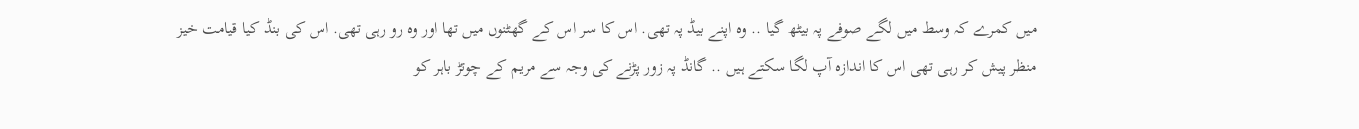میں کمرے کہ وسط میں لگے صوفے پہ بیٹھ گیا .. وہ اپنے بیڈ پہ تھی. اس کا سر اس کے گھٹنوں میں تھا اور وہ رو رہی تھی. اس کی بنڈ کیا قیامت خیز منظر پیش کر رہی تھی اس کا اندازہ آپ لگا سکتے ہیں .. گانڈ پہ زور پڑنے کی وجہ سے مریم کے چوتڑ باہر کو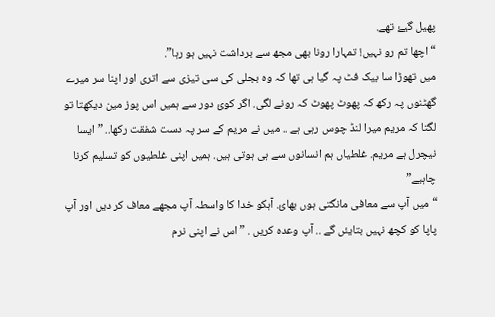پھیل گیۓ تھے.
“اچھا تم رو نہیں! تمہارا رونا بھی مجھ سے برداشت نہیں ہو رہا”.
میں تھوڑا سا بیک فٹ پہ گیا ہی تھا کہ وہ بجلی کی سی تیزی سے اتری اور اپنا سر میرے گھٹنوں پہ رکھ کہ پھوٹ پھوٹ کہ رونے لگی. اگر کوئ دور سے ہمیں اس پوز مین دیکھتا تو لگتا کہ مریم میرا لنڈ چوس رہی ہے .. میں نے مریم کے سر پہ دست شفقت رکھا.. ” ایسا نیچرل ہے مریم. غلطیاں ہم انسانوں سے ہی ہوتی ہیں. ہمیں اپنی غلطیوں کو تسلیم کرنا چاہیے”
“میں آپ سے معافی مانگتی ہوں بھائ. آہکو خدا کا واسطہ آپ مجھے معاف کر دیں اور آپ پاپا کو کچھ نہیں بتایئں گے .. آپ وعدہ کریں . ” اس نے اپنی نرم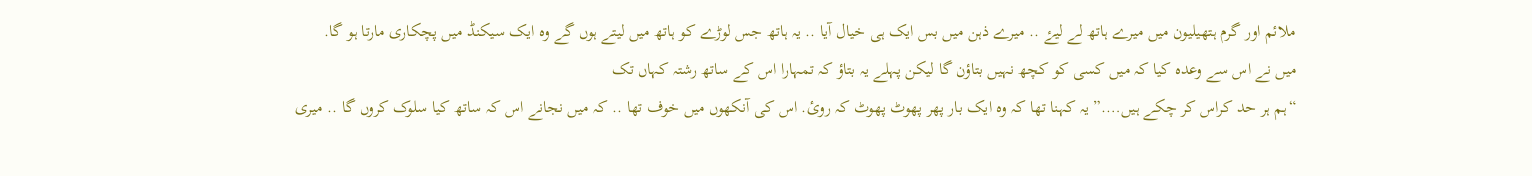ملائم اور گرم ہتھیلیون میں میرے ہاتھ لے لیۓ .. میرے ذہن میں بس ایک ہی خیال آیا .. یہ ہاتھ جس لوڑے کو ہاتھ میں لیتے ہوں گے وہ ایک سیکنڈ میں پچکاری مارتا ہو گا.
میں نے اس سے وعدہ کیا کہ میں کسی کو کچھ نہیں بتاؤن گا لیکن پہلے یہ بتاؤ کہ تمہارا اس کے ساتھ رشتہ کہاں تک
“ہم ہر حد کراس کر چکے ہیں….” یہ کہنا تھا کہ وہ ایک بار پھر پھوٹ پھوٹ کہ روئ. اس کی آنکھوں میں خوف تھا .. کہ میں نجانے اس کہ ساتھ کیا سلوک کروں گا .. میری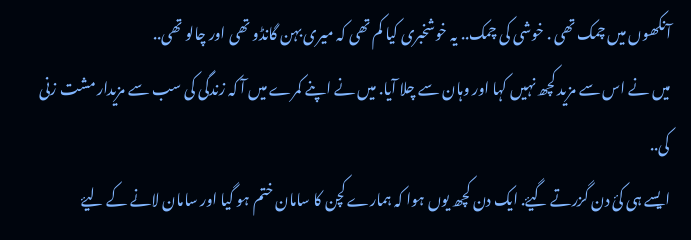آنکھوں میں چمک تھی . خوشی کی چمک.. یہ خوشخبری کیا کم تھی کہ میری بہن گانڈو تھی اور چالو تھی..
میں نے اس سے مزید کچھ نہیں کہا اور وہان سے چلا آیا. میں نے اپنے کمرے میں آ کہ زندگی کی سب سے مزیدار مشت زنی کی..
ایسے ہی کئ دن گزرتے گیۓ. ایک دن کچھ یوں ہوا کہ ہمارے کچن کا سامان ختم ہو گیا اور سامان لانے کے لیۓ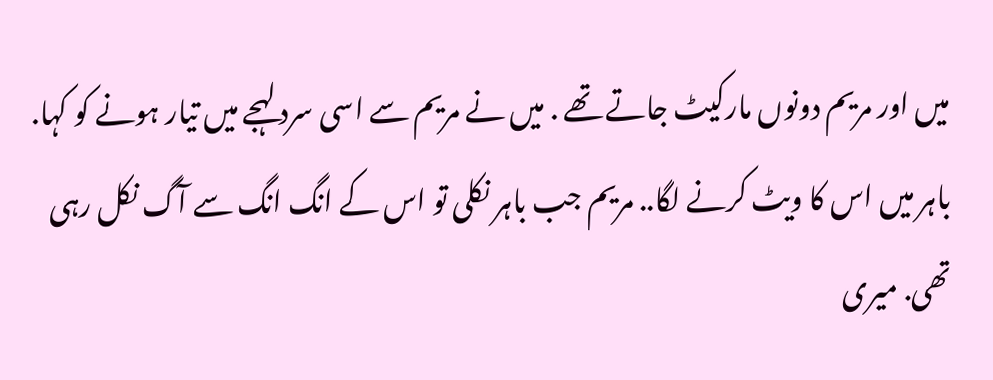میں اور مریم دونوں مارکیٹ جاتے تھے . میں نے مریم سے اسی سرد لہجے میں تیار ہونے کو کہا.
باہر میں اس کا ویٹ کرنے لگا.. مریم جب باہر نکلی تو اس کے انگ انگ سے آگ نکل رہی تھی. میری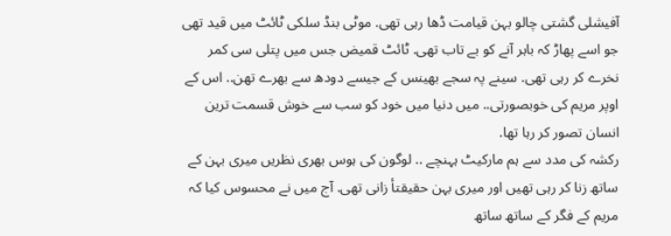آفیشلی گشتی چالو بہن قیامت ڈھا رہی تھی. موٹی بنڈ سلکی ٹائٹ میں قید تھی جو اسے پھاڑ کہ باہر آنے کو بے تاب تھی. ٹائٹ قمیض جس میں پتلی سی کمر نخرے کر رہی تھی. سینے پہ سجے بھینس کے جیسے دودھ سے بھرے تھن.. اس کے اوپر مریم کی خوبصورتی.. میں دنیا میں خود کو سب سے خوش قسمت ترین انسان تصور کر رہا تھا.
رکشہ کی مدد سے ہم مارکیٹ ہہنچے .. لوگون کی ہوس بھری نظریں میری بہن کے ساتھ زنا کر رہی تھیں اور میری بہن حقیقتأ زانی تھی. آج میں نے محسوس کیا کہ مریم کے فگر کے ساتھ ساتھ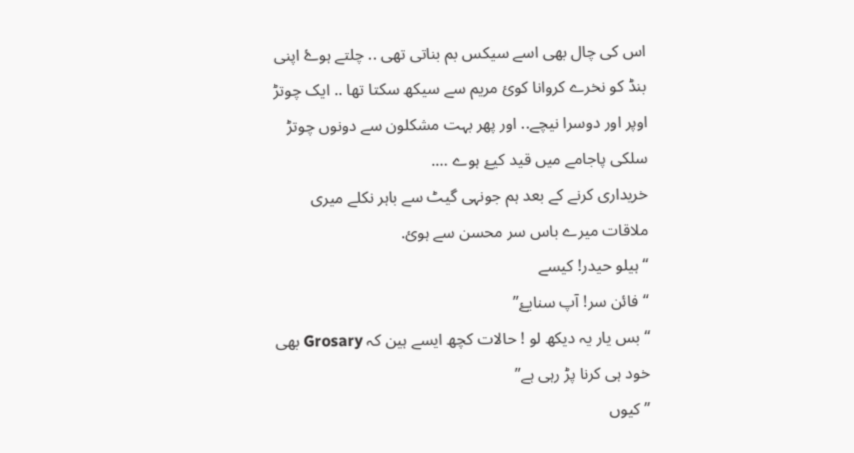اس کی چال بھی اسے سیکس بم بناتی تھی .. چلتے ہوۓ اپنی بنڈ کو نخرے کروانا کوئ مریم سے سیکھ سکتا تھا .. ایک چوتڑ اوپر اور دوسرا نیچے.. اور پھر بہت مشکلون سے دونوں چوتڑ سلکی پاجامے میں قید کیۓ ہوے ….
خریداری کرنے کے بعد ہم جونہی گیٹ سے باہر نکلے میری ملاقات میرے باس سر محسن سے ہوئ.
“ہیلو حیدر! کیسے
“فائن سر! آپ سنایۓ”
“بس یار یہ دیکھ لو ! حالات کچھ ایسے ہین کہ Grosary بھی خود ہی کرنا پڑ رہی ہے”
” کیوں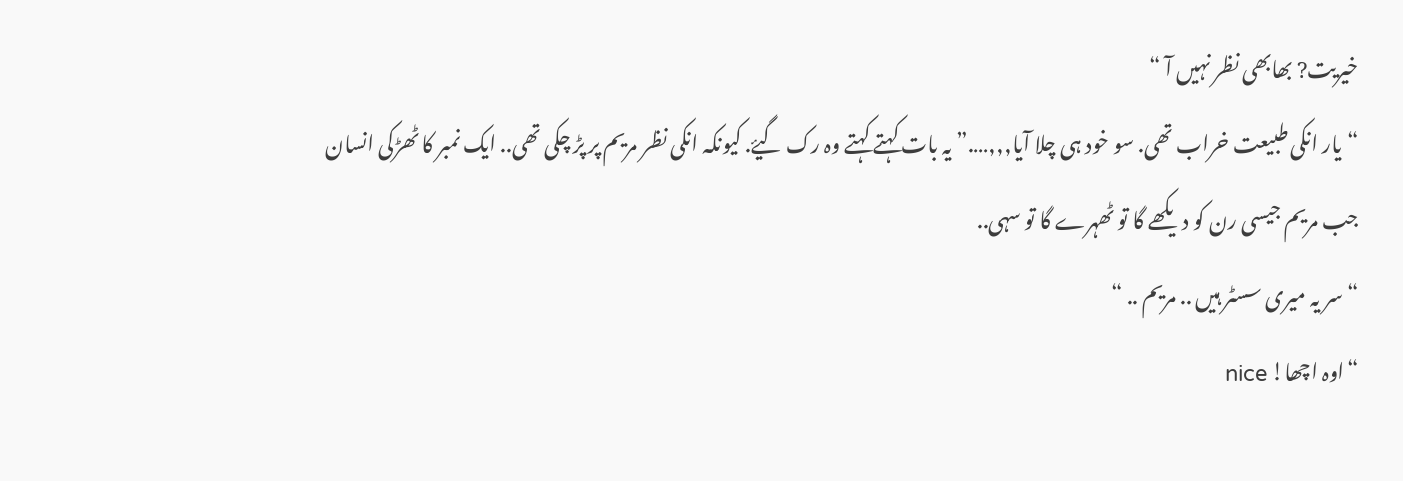خیریت? بھابھی نظر نہیں آ “
“یار انکی طبیعت خراب تھی. سو خود ہی چلا آیا,,,….” یہ بات کہتے کہتے وہ رک گیۓ. کیونکہ انکی نظر مریم پر پڑ چکی تھی.. ایک نمبر کا ٹھڑکی انسان جب مریم جیسی رن کو دیکھے گا تو ٹھہرے گا تو سہی..
“سر یہ میری سسٹر ہیں .. مریم .. “
“اوہ اچھا! nice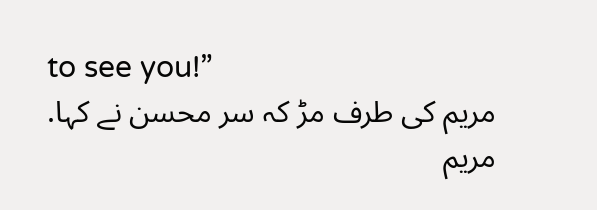to see you!”
مریم کی طرف مڑ کہ سر محسن نے کہا.
مریم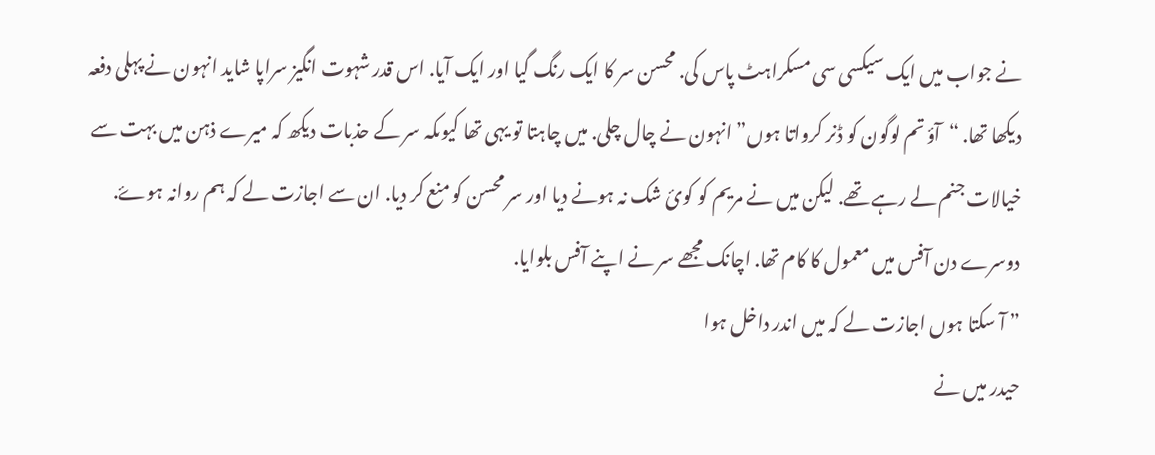نے جواب میں ایک سیکسی سی مسکراہٹ پاس کی. محسن سر کا ایک رنگ گیا اور ایک آیا. اس قدر شہوت انگیز سراپا شاید انہون نے پہلی دفعہ دیکھا تھا. “آؤ تم لوگون کو ڈنر کرواتا ہوں” انہون نے چال چلی. میں چاہتا تو یہی تھا کیوںکہ سر کے حذبات دیکھ کہ میرے ذہن میں بہت سے خیالات جنم لے رہے تھے. لیکن میں نے مریم کو کوئ شک نہ ہونے دیا اور سر محسن کو منع کر دیا. ان سے اجازت لے کہ ہم روانہ ہوۓ.
دوسرے دن آفس میں معمول کا کام تھا. اچانک مجھے سر نے اپنے آفس بلوایا.
” آ سکتا ہوں اجازت لے کہ میں اندر داخل ہوا
حیدر میں نے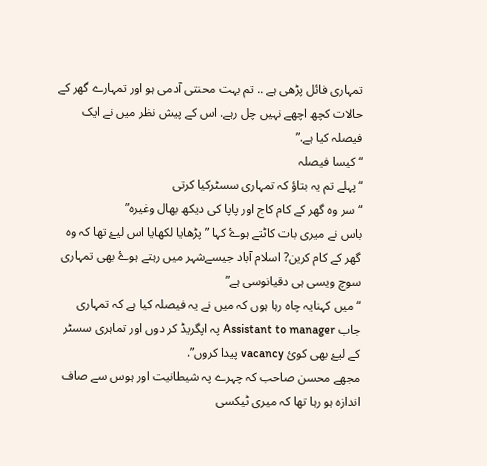تمہاری فائل پڑھی ہے .. تم بہت محنتی آدمی ہو اور تمہارے گھر کے حالات کچھ اچھے نہیں چل رہے. اس کے پیش نظر میں نے ایک فیصلہ کیا ہے.”
“کیسا فیصلہ
“پہلے تم یہ بتاؤ کہ تمہاری سسٹرکیا کرتی
“سر وہ گھر کے کام کاج اور پاپا کی دیکھ بھال وغیرہ”
باس نے میری بات کاٹتے ہوۓ کہا ” پڑھایا لکھایا اس لیۓ تھا کہ وہ گھر کے کام کرین? اسلام آباد جیسےشہر میں رہتے ہوۓ بھی تمہاری سوچ ویسی ہی دقیانوسی ہے”
“میں کہنایہ چاہ رہا ہوں کہ میں نے یہ فیصلہ کیا ہے کہ تمہاری جاب Assistant to manager پہ اپگریڈ کر دوں اور تماہری سسٹر کے لیۓ بھی کوئ vacancy پیدا کروں”.
مجھے محسن صاحب کہ چہرے پہ شیطانیت اور ہوس سے صاف اندازہ ہو رہا تھا کہ میری ٹیکسی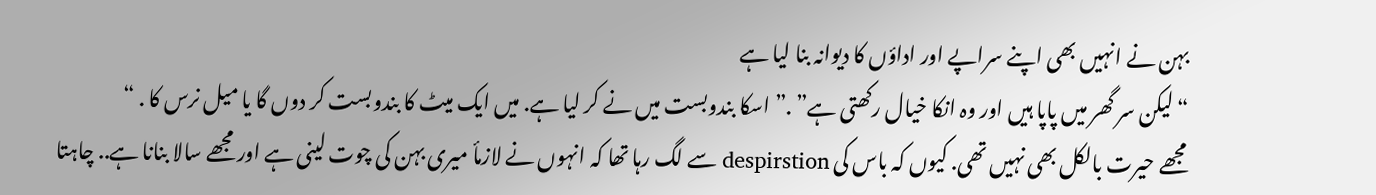بہن نے انہیں بھی اپنے سراپے اور اداؤں کا دیوانہ بنا لیا ہے
“لیکن سر گھر میں پاپا ہیں اور وہ انکا خیال رکھتی ہے” .” اسکا بندوبست میں نے کر لیا ہے. میں ایک میٹ کا بندوبست کر دوں گا یا میل نرس کا . “
مجھے حیرت بالکل بھی نہیں تھی. کیوں کہ باس کی despirstion سے لگ رہا تھا کہ انہوں نے لازمأ میری بہن کی چوت لینی ہے اور مجھے سالا بنانا ہے.. چاہتا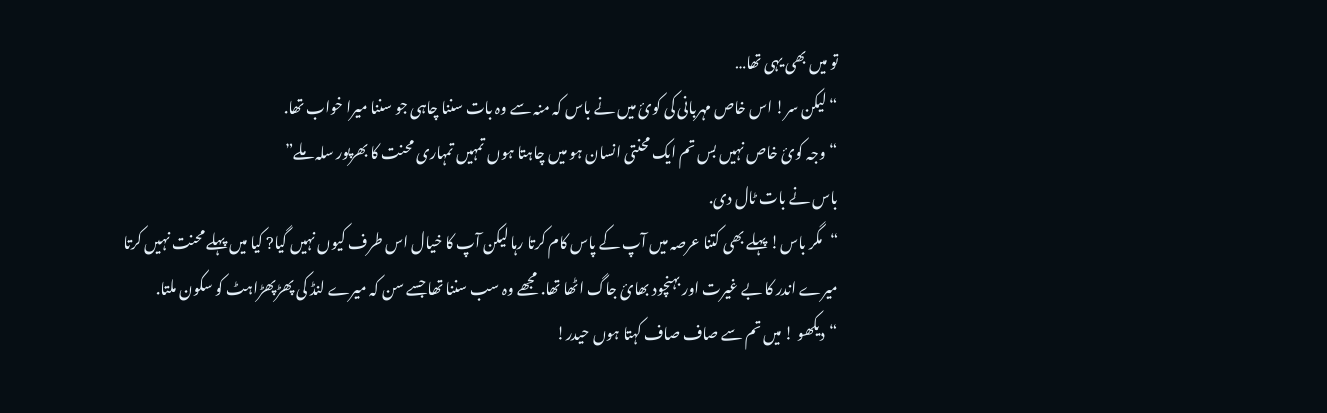تو میں بھی یہی تھا…
“لیکن سر! اس خاص مہربانی کی کوئ میں نے باس کہ منہ سے وہ بات سننا چاہی جو سننا میرا خواب تھا.
“وجہ کوئ خاص نہیں بس تم ایک محنتی انسان ہو میں چاہتا ہوں تمہیں تمہاری محنت کا بھرپور سلہ ملے”
باس نے بات ٹال دی.
“مگر باس! پہلے بھی کتنا عرصہ میں آپ کے پاس کام کرتا رہا لیکن آپ کا خیال اس طرف کیوں نہیں گیا? کیا میں پہلے محنت نہیں کرتا
میرے اندر کا بے غیرت اور بہنچود بھائ جاگ اٹھا تھا. مجھے وہ سب سننا تھا جسے سن کہ میرے لنڈ کی پھڑپھڑاہٹ کو سکون ملتا.
“دیکھو ! میں تم سے صاف صاف کہتا ہوں حیدر!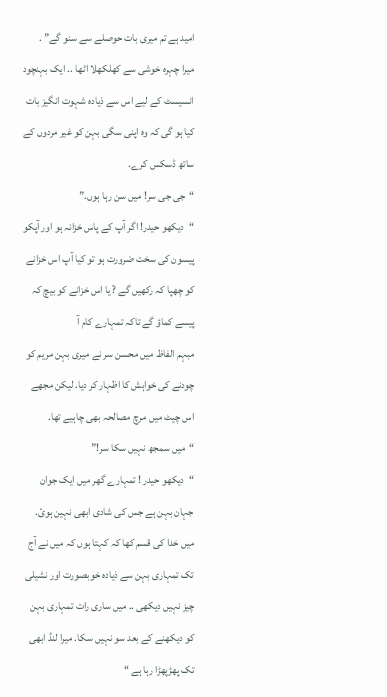امید ہے تم میری بات حوصلے سے سنو گے” .
میرا چہرہ خوشی سے کھلکھلا اٹھا .. ایک بہنچود انسیسٹ کے لیے اس سے ذیادہ شہوت انگیز بات کیا ہو گی کہ وہ اپنی سگی بہن کو غیر مردوں کے ساتھ ڈسکس کرے.
“جی جی سر! میں سن رہا ہوں.”
“دیکھو حیدر! اگر آپ کے پاس خزانہ ہو اور آپکو پیسون کی سخت ضرورت ہو تو کیا آپ اس خزانے کو چھپا کہ رکھیں گے ? یا اس خزانے کو بیچ کہ پیسے کماؤ گے تاکہ تمہارے کام آ
مبہم الفاظ میں محسن سر نے میری بہن مریم کو چودنے کی خواہش کا اظہار کر دیا. لیکن مجھے اس چیٹ میں مرچ مصالحہ بھی چاہیے تھا.
“میں سمجھ نہیں سکا سر!”
“دیکھو حیدر ! تمہارے گھر میں ایک جوان جہان بہن ہے جس کی شادی ابھی نہین ہوئ. میں خدا کی قسم کھا کہ کہتا ہوں کہ میں نے آج تک تمہاری بہن سے ذیادہ خوبصورت اور نشیلی چیز نہیں دیکھی .. میں ساری رات تمہاری بہن کو دیکھنے کے بعد سو نہیں سکا. میرا لنڈ ابھی تک پھڑپھڑا رہا ہے “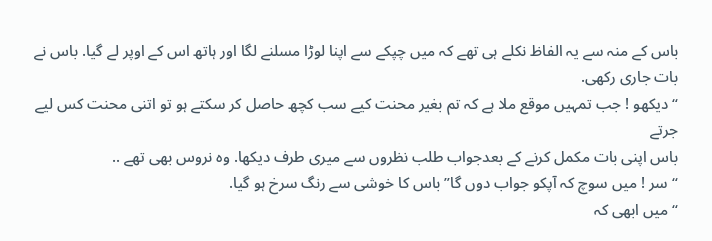باس کے منہ سے یہ الفاظ نکلے ہی تھے کہ میں چپکے سے اپنا لوڑا مسلنے لگا اور ہاتھ اس کے اوپر لے گیا. باس نے بات جاری رکھی.
“دیکھو ! جب تمہیں موقع ملا ہے کہ تم بغیر محنت کیے سب کچھ حاصل کر سکتے ہو تو اتنی محنت کس لیے جرتے
باس اپنی بات مکمل کرنے کے بعدجواب طلب نظروں سے میری طرف دیکھا. وہ نروس بھی تھے ..
“سر ! میں سوچ کہ آپکو جواب دوں گا” باس کا خوشی سے رنگ سرخ ہو گیا.
“میں ابھی کہ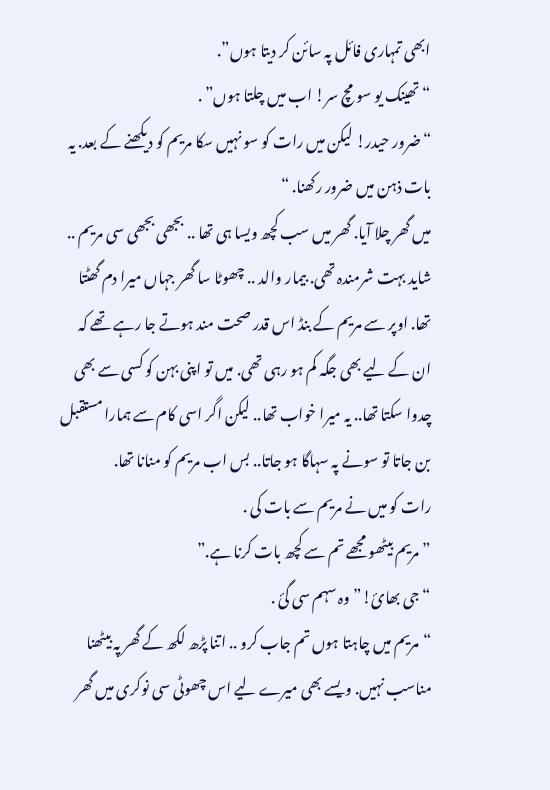ابھی تمہاری فائل پہ سائن کر دیتا ہوں”.
“تھینک یو سو مچ سر! اب میں چلتا ہوں” .
“ضرور حیدر! لیکن میں رات کو سو نہیں سکا مریم کو دیکھنے کے بعد. یہ بات ذہن میں ضرور رکھنا. “
میں گھر چلا آیا. گھر میں سب کچھ ویسا ہی تھا .. بجھی بجھی سی مریم .. شاید بہت شرمندہ تھی. بیمار والد .. چھوٹا سا گھر جہاں میرا دم گھٹتا تھا. اوپر سے مریم کے بنڈ اس قدر صحت مند ہوتے جا رہے تھے کہ ان کے لیے بھی جگہ کم ہو رہی تھی. میں تو اپنی بہن کو کسی سے بھی چدوا سکتا تھا.. یہ میرا خواب تھا.. لیکن اگر اسی کام سے ہمارا مستقبل بن جاتا تو سونے پہ سہاگا ہو جاتا.. بس اب مریم کو منانا تھا.
رات کو میں نے مریم سے بات کی .
” مریم بیٹھو مجھے تم سے کچھ بات کرنا ہے.”
“جی بھائ!” وہ سہم سی گئ .
“مریم میں چاہتا ہوں تم جاب کرو .. اتنا پڑھ لکھ کے گھر پہ بیٹھنا مناسب نہیں. ویسے بھی میرے لیے اس چھوٹی سی نوکری میں گھر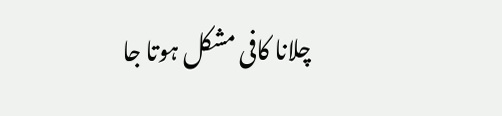چلانا کافی مشکل ہوتا جا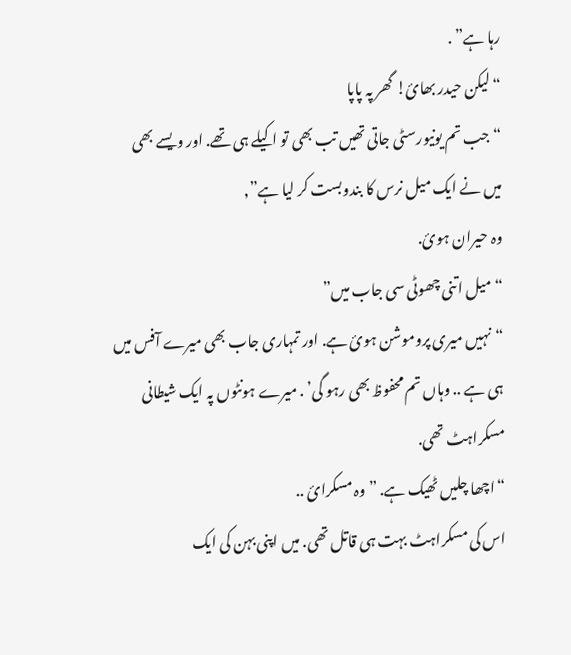رہا ہے” .
“لیکن حیدر بھائ! گھر پہ پاپا
“جب تم یونیورسٹی جاتی تھیں تب بھی تو اکیلے ہی تھے. اور ویسے بھی میں نے ایک میل نرس کا بندوبست کر لیا ہے”,
وہ حیران ہوئ.
“میل اتنی چھوٹی سی جاب میں”
“نہیں میری پروموشن ہوئ ہے. اور تمہاری جاب بھی میرے آفس میں ہی ہے .. وہاں تم محفوظ بھی رہو گی’ . میرے ہونٹوں پہ ایک شیطانی مسکراہٹ تھی.
“اچھا چلیں ٹھیک ہے. ” وہ مسکرائ ..
اس کی مسکراہٹ بہت ہی قاتل تھی. میں اپنی بہن کی ایک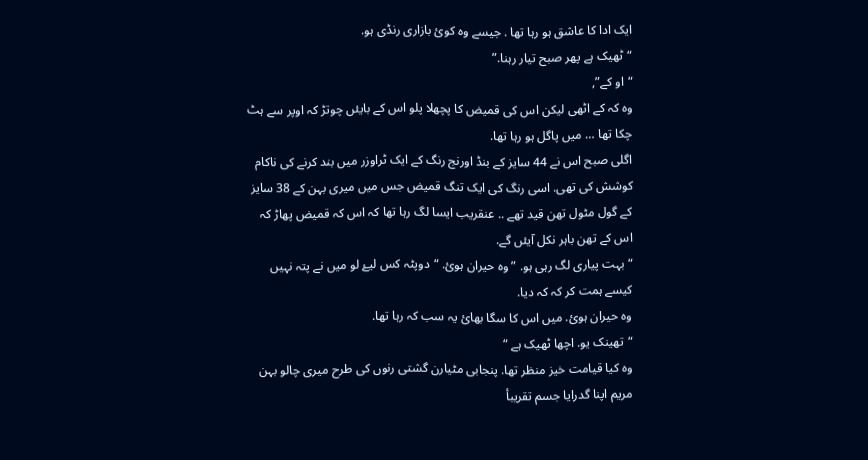ایک ادا کا عاشق ہو رہا تھا . جیسے وہ کوئ بازاری رنڈی ہو.
“ٹھیک ہے پھر صبح تیار رہنا.”
“او کے”,
وہ کہ کے اٹھی لیکن اس کی قمیض کا پچھلا پلو اس کے بایئں چوتڑ کہ اوپر سے ہٹ چکا تھا … میں پاگل ہو رہا تھا.
اگلی صبح اس نے 44 سایز کے بنڈ اورنج رنگ کے ایک ٹراوزر میں بند کرنے کی ناکام کوشش کی تھی. اسی رنگ کی ایک تنگ قمیض جس میں میری بہن کے 38 سایز کے گول مٹول تھن قید تھے .. عنقریب ایسا لگ رہا تھا کہ اس کہ قمیض پھاڑ کہ اس کے تھن باہر نکل آیئں گے.
“بہت پیاری لگ رہی ہو. ” وہ حیران ہوئ. “دوپٹہ کس لیۓ لو میں نے پتہ نہیں کیسے ہمت کر کہ کہ دیا.
وہ حیران ہوئ. میں اس کا سگا بھائ یہ سب کہ رہا تھا.
“تھینک یو. اچھا ٹھیک ہے “
وہ کیا قیامت خیز منظر تھا. پنجابی مٹیارن گشتی رنوں کی طرح میری چالو بہن مریم اپنا گدرایا جسم تقریبأ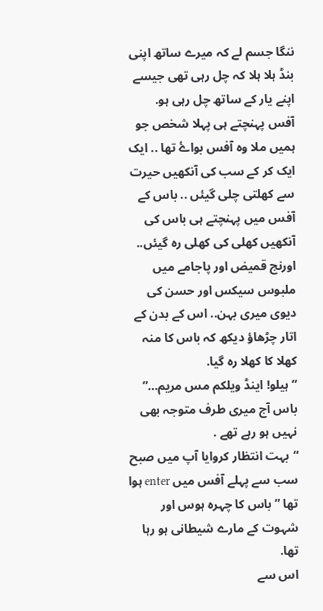ننگا جسم لے کہ میرے ساتھ اپنی بنڈ ہلا ہلا کہ چل رہی تھی جیسے اپنے یار کے ساتھ چل رہی ہو.
آفس پہنچتے ہی پہلا شخص جو ہمیں ملا وہ آفس بواۓ تھا .. ایک ایک کر کے سب کی آنکھیں حیرت سے کھلتی چلی گیئں .. باس کے آفس میں پہنچتے ہی باس کی آنکھیں کھلی کی کھلی رہ گیئں.. اورنج قمیض اور پاجامے میں ملبوس سیکس اور حسن کی دیوی میری بہن.. اس کے بدن کے اتار چڑھاؤ دیکھ کہ باس کا منہ کھلا کا کھلا رہ گیا.
“ہیلو! اینڈ ویلکم مس مریم…” باس آج میری طرف متوجہ بھی نہیں ہو رہے تھے .
“بہت انتظار کروایا آپ میں صبح سب سے پہلے آفس میں enter ہوا تھا ” باس کا چہرہ ہوس اور شہوت کے مارے شیطانی ہو رہا تھا.
اس سے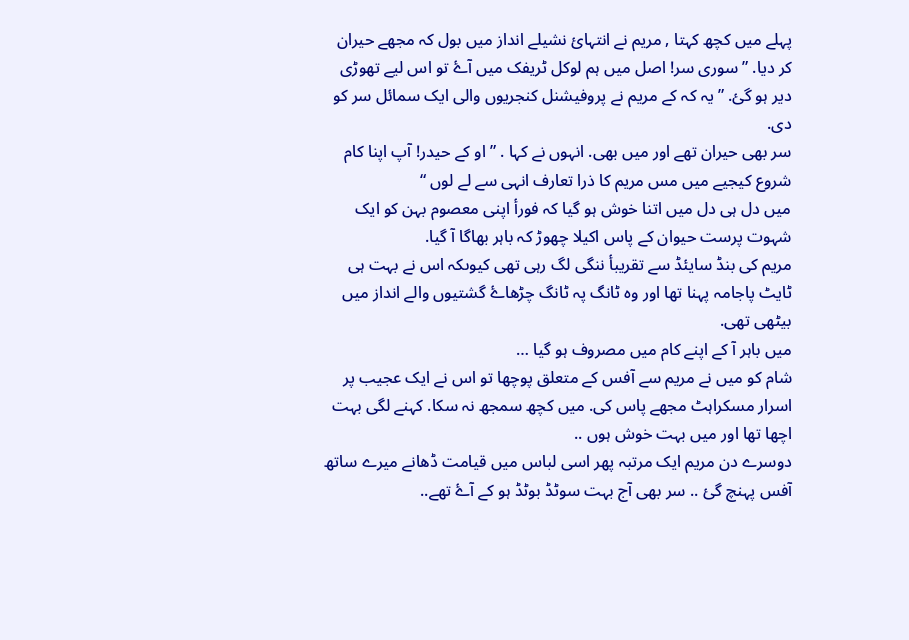پہلے میں کچھ کہتا , مریم نے انتہائ نشیلے انداز میں بول کہ مجھے حیران کر دیا. ” سوری سر! اصل میں ہم لوکل ٹریفک میں آۓ تو اس لیے تھوڑی دیر ہو گئ. ” یہ کہ کے مریم نے پروفیشنل کنجریوں والی ایک سمائل سر کو دی.
سر بھی حیران تھے اور میں بھی. انہوں نے کہا . ” او کے حیدر! آپ اپنا کام شروع کیجیے میں مس مریم کا ذرا تعارف انہی سے لے لوں “
میں دل ہی دل میں اتنا خوش ہو گیا کہ فورأ اپنی معصوم بہن کو ایک شہوت پرست حیوان کے پاس اکیلا چھوڑ کہ باہر بھاگا آ گیا.
مریم کی بنڈ سایئڈ سے تقریبأ ننگی لگ رہی تھی کیوںکہ اس نے بہت ہی ٹایٹ پاجامہ پہنا تھا اور وہ ٹانگ پہ ٹانگ چڑھاۓ گشتیوں والے انداز میں بیٹھی تھی.
میں باہر آ کے اپنے کام میں مصروف ہو گیا …
شام کو میں نے مریم سے آفس کے متعلق پوچھا تو اس نے ایک عجیب پر اسرار مسکراہٹ مجھے پاس کی. میں کچھ سمجھ نہ سکا. کہنے لگی بہت اچھا تھا اور میں بہت خوش ہوں ..
دوسرے دن مریم ایک مرتبہ پھر اسی لباس میں قیامت ڈھانے میرے ساتھ آفس پہنچ گئ .. سر بھی آج بہت سوٹڈ بوٹڈ ہو کے آۓ تھے..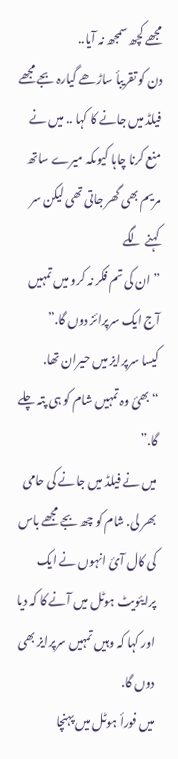مجھے کچھ سمجھ نہ آیا..
دن کو تقریبأ ساڑھے گیارہ بجے مجھے فیلڈ میں جانے کا کہا .. میں نے منع کرنا چاہا کیوںکہ میرے ساتھ مریم بھی گھر جاتی تھی لیکن سر کہنے لگے
” ان کی تم فکر نہ کرو میں تمہیں آج ایک سرپرائز دوں گا.”
کیسا سرپرایز میں حیران تھا.
“بھئ وہ تمہیں شام کو ہی پتہ چلے گا.”
میں نے فیلڈ میں جانے کی حامی بھر لی. شام کو چھ بجے مجھے باس کی کال آئ انہوں نے ایک پرایئویٹ ہوٹل میں آنے کا کہ دیا اور کہا کہ وہیں تمہیں سرپرایز بھی دوں گا.
میں فورأ ہوٹل میں پہنچا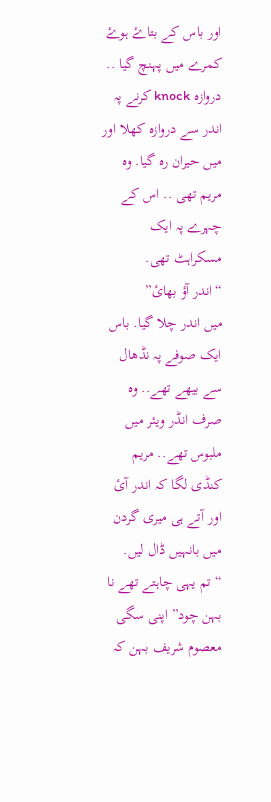اور باس کے بتاۓ ہوۓ کمرے میں پہنچ گیا .. دروازہ knock کرنے پہ اندر سے دروازہ کھلا اور میں حیران رہ گیا. وہ مریم تھی .. اس کے چہرے پہ ایک مسکراہٹ تھی.
“اندر آؤ بھائ”
میں اندر چلا گیا. باس ایک صوفے پہ نڈھال سے بیھے تھے.. وہ صرف انڈر ویئر میں ملبوس تھے.. مریم کنڈی لگا کہ اندر آئ اور آتے ہی میری گردن میں بانہیں ڈال لیں.
“تم یہی چاہتے تھے نا بہن چود” اپنی سگی معصوم شریف بہن کہ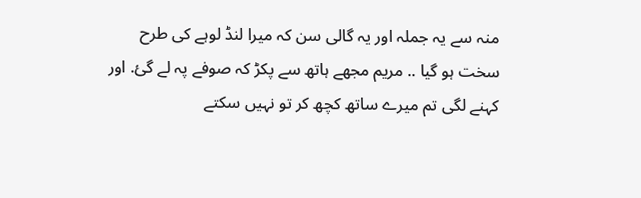منہ سے یہ جملہ اور یہ گالی سن کہ میرا لنڈ لوہے کی طرح سخت ہو گیا .. مریم مجھے ہاتھ سے پکڑ کہ صوفے پہ لے گئ. اور کہنے لگی تم میرے ساتھ کچھ کر تو نہیں سکتے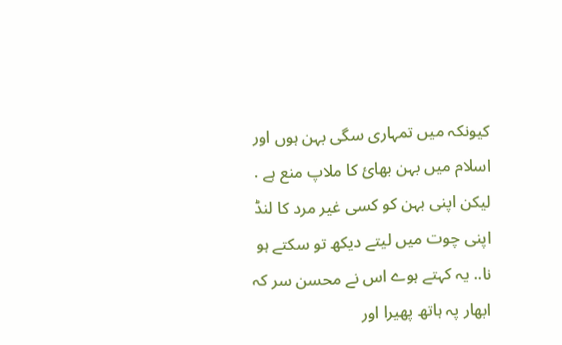کیونکہ میں تمہاری سگی بہن ہوں اور اسلام میں بہن بھائ کا ملاپ منع ہے . لیکن اپنی بہن کو کسی غیر مرد کا لنڈ اپنی چوت میں لیتے دیکھ تو سکتے ہو نا.. یہ کہتے ہوے اس نے محسن سر کہ ابھار پہ ہاتھ پھیرا اور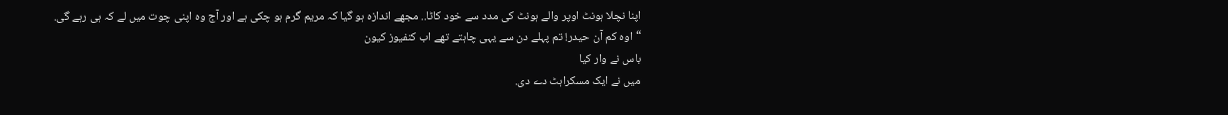اپنا نچلا ہونٹ اوپر والے ہونٹ کی مدد سے خود کاٹا.. مجھے اندازہ ہو گیا کہ مریم گرم ہو چکی ہے اور آج وہ اپنی چوت میں لے کہ ہی رہے گی.
“اوہ کم آن حیدر! تم پہلے دن سے یہی چاہتے تھے اب کنفیوز کیون
باس نے وار کیا
میں نے ایک مسکراہٹ دے دی.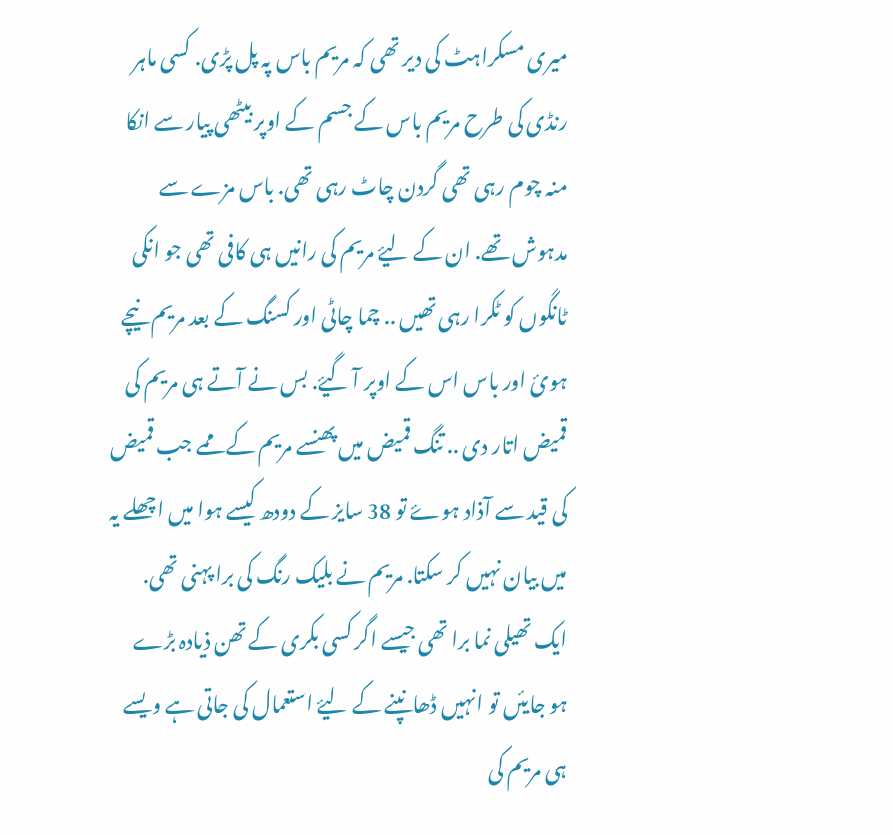میری مسکراہٹ کی دیر تھی کہ مریم باس پہ پل پڑی. کسی ماہر رنڈی کی طرح مریم باس کے جسم کے اوپر بیٹھی پیار سے انکا منہ چوم رہی تھی گردن چاٹ رہی تھی. باس مزے سے مدہوش تھے. ان کے لیۓ مریم کی رانیں ہی کافی تھی جو انکی ٹانگوں کو ٹکرا رہی تھیں .. چما چاٹی اور کسنگ کے بعد مریم نیچے ہوئ اور باس اس کے اوپر آ گیۓ. بس نے آتے ہی مریم کی قمیض اتار دی .. تنگ قمیض میں پھنسے مریم کے ممے جب قمیض کی قید سے آذاد ہوۓ تو 38 سایز کے دودھ کیسے ہوا میں اچھلے یہ میں بیان نہیں کر سکتا. مریم نے بلیک رنگ کی برا پہنی تھی. ایک تھیلی نما برا تھی جیسے اگر کسی بکری کے تھن ذیادہ بڑے ہو جایئں تو انہیں ڈھانپنے کے لیۓ استعمال کی جاتی ہے ویسے ہی مریم کی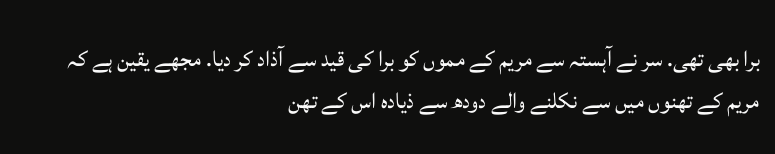برا بھی تھی. سر نے آہستہ سے مریم کے مموں کو برا کی قید سے آذاد کر دیا. مجھے یقین ہے کہ مریم کے تھنوں میں سے نکلنے والے دودھ سے ذیادہ اس کے تھن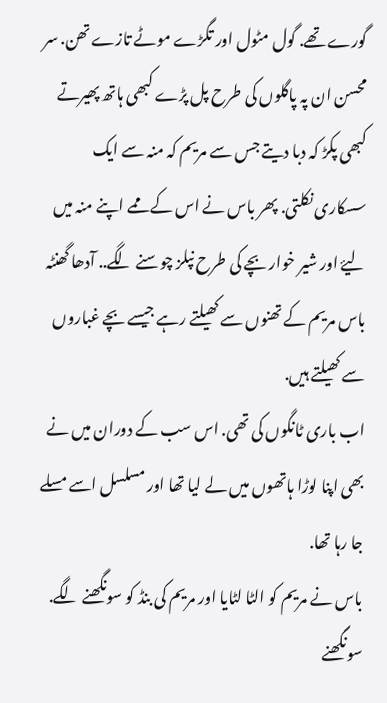گورے تھے. گول مٹول اور تگڑے موٹے تازے تھن. سر محسن ان پہ پاگلوں کی طرح پل پڑے کبھی ہاتھ پھیرتے کبھی پکڑ کہ دبا دیتے جس سے مریم کہ منہ سے ایک سسکاری نکلتی. پھر باس نے اس کے ممے اپنے منہ میں لیۓ اور شیر خوار بچے کی طرح نپلز چوسنے لگے.. آدھا گھنٹہ باس مریم کے تھنوں سے کھیلتے رہے جیسے بچے غباروں سے کھیلتے ہیں.
اب باری ٹانگوں کی تھی. اس سب کے دوران میں نے بھی اپنا لوڑا ہاتھوں میں لے لیا تھا اور مسلسل اسے مسلے جا رہا تھا.
باس نے مریم کو الٹا لٹایا اور مریم کی بنڈ کو سونگھنے لگے. سونگھنے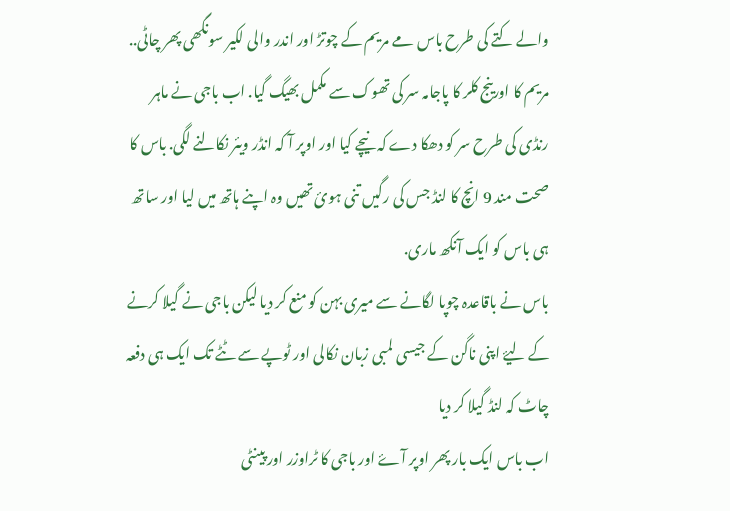والے کتے کی طرح باس مے مریم کے چوتڑ اور اندر والی لکیر سونگھی پھر چاٹی.. مریم کا اورینج کلر کا پاجامہ سر کی تھوک سے مکمل بھیگ گیا. اب باجی نے ماہر رنڈی کی طرح سر کو دھکا دے کہ نیچے کیا اور اوپر آ کہ انڈر ویئر نکالنے لگی. باس کا صحت مند 9 انچ کا لنڈ جس کی رگیں تنی ہوئ تھیں وہ اپنے ہاتھ میں لیا اور ساتھ ہی باس کو ایک آنکھ ماری.
باس نے باقاعدہ چوپا لگانے سے میری بہن کو منع کر دیا لیکن باجی نے گیلا کرنے کے لیۓ اپنی ناگن کے جیسی لمبی زبان نکالی اور ٹوپے سے ٹٹے تک ایک ہی دفعہ چاٹ کہ لنڈ گیلا کر دیا
اب باس ایک بار پھر اوپر آۓ اور باجی کا ٹراوزر اور پینٹی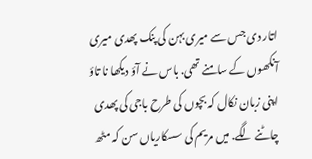اتار دی جس سے میری بہن کی پنک پھدی میری آنکھوں کے سامنے تھی. باس نے آؤ دیکھا نا تاؤ اپنی زبان نکال کہ بچوں کی طرح باجی کی پھدی چاٹنے لگے. میں مریم کی سسکاریاں سن کہ مٹھ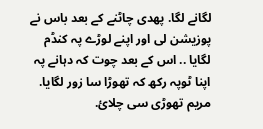لگانے لگا. پھدی چاٹنے کے بعد باس نے پوزیشن لی اور اپنے لوڑے پہ کنڈم لگایا .. اس کے بعد چوت کہ دہانے پہ اپنا ٹوپہ رکھ کہ تھوڑا سا زور لگایا. مریم تھوڑی سی چلائ.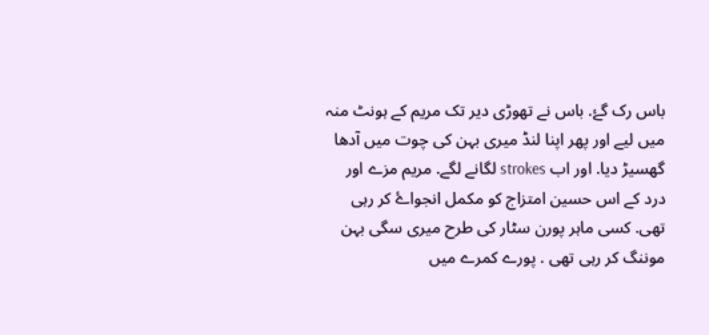باس رک گۓ. باس نے تھوڑی دیر تک مریم کے ہونٹ منہ میں لیے اور پھر اپنا لنڈ میری بہن کی چوت میں آدھا گھسیڑ دیا. اور اب strokes لگانے لگے. مریم مزے اور درد کے اس حسین امتزاج کو مکمل انجواۓ کر رہی تھی. کسی ماہر پورن سٹار کی طرح میری سگی بہن موننگ کر رہی تھی . پورے کمرے میں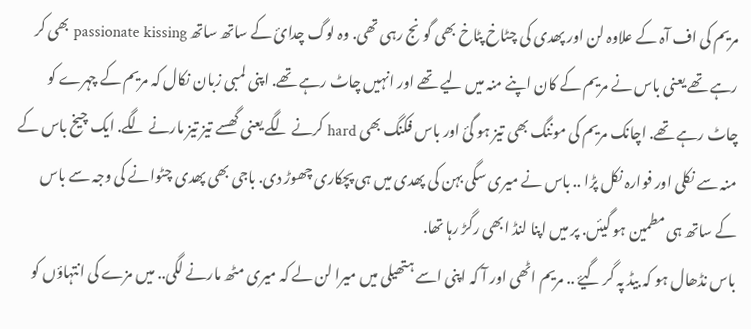مریم کی اف آہ کے علاوہ لن اور پھدی کی چٹاخ پٹاخ بھی گونج رہی تھی. وہ لوگ چدائ کے ساتھ ساتھ passionate kissing بھی کر رہے تھے یعنی باس نے مریم کے کان اپنے منہ میں لیے تھے اور انہیں چاٹ رہے تھے. اپنی لمبی زبان نکال کہ مریم کے چہرے کو چاٹ رہے تھے. اچانک مریم کی موننگ بھی تیز ہو گئ اور باس فکنگ بھی hard کرنے لگے یعنی گھسے تیز تیز مارنے لگے. ایک چیخ باس کے منہ سے نکلی اور فوارہ نکل پڑا .. باس نے میری سگی بہن کی پھدی میں ہی پچکاری چھوڑ دی. باجی بھی پھدی چٹوانے کی وجہ سے باس کے ساتھ ہی مطمین ہو گیئں. پر میں اپنا لنڈ ابھی رگڑ رہا تھا.
باس نڈھال ہو کہ بیڈ پہ گر گیۓ .. مریم اٹھی اور آ کہ اپنی اسے ہتھیلی میں میرا لن لے کہ میری مٹھ مارنے لگی.. میں مزے کی انتہاؤں کو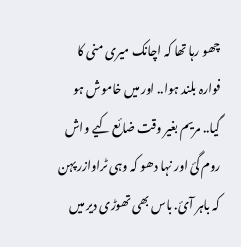چھو رہا تھا کہ اچانک میری منی کا فوارہ بلند ہوا.. اور میں خاموش ہو گیا.. مریم بغیر وقت ضائع کیے واش روم گئ اور نہا دھو کہ وہی ٹراوازر پہن کہ باہر آئ. باس بھی تھوڑی دیر میں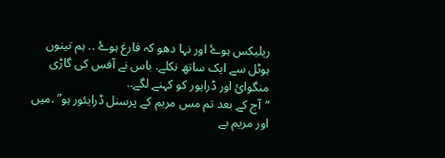ریلیکس ہوۓ اور نہا دھو کہ فارغ ہوۓ .. ہم تینوں ہوٹل سے ایک ساتھ نکلے. باس نے آفس کی گاڑی منگوائ اور ڈرایور کو کہنے لگے..
“آج کے بعد تم مس مریم کے پرسنل ڈرایئور ہو” .میں اور مریم بے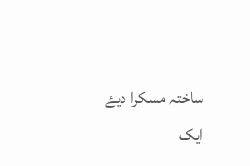ساختہ مسکرا دیۓ
ایک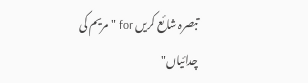تبصرہ شائع کریں for "مریم کی چدائیاں"